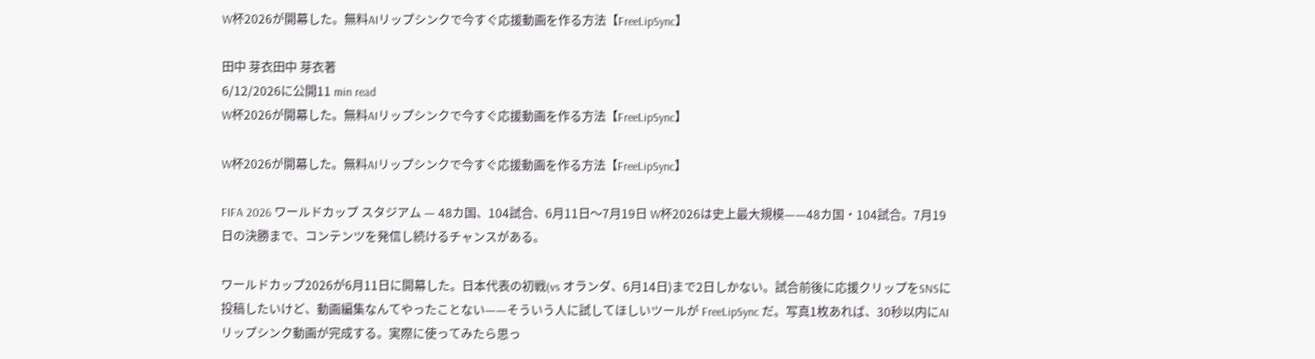W杯2026が開幕した。無料AIリップシンクで今すぐ応援動画を作る方法【FreeLipSync】

田中 芽衣田中 芽衣著
6/12/2026に公開11 min read
W杯2026が開幕した。無料AIリップシンクで今すぐ応援動画を作る方法【FreeLipSync】

W杯2026が開幕した。無料AIリップシンクで今すぐ応援動画を作る方法【FreeLipSync】

FIFA 2026 ワールドカップ スタジアム — 48カ国、104試合、6月11日〜7月19日 W杯2026は史上最大規模——48カ国・104試合。7月19日の決勝まで、コンテンツを発信し続けるチャンスがある。

ワールドカップ2026が6月11日に開幕した。日本代表の初戦(vs オランダ、6月14日)まで2日しかない。試合前後に応援クリップをSNSに投稿したいけど、動画編集なんてやったことない——そういう人に試してほしいツールが FreeLipSync だ。写真1枚あれば、30秒以内にAIリップシンク動画が完成する。実際に使ってみたら思っ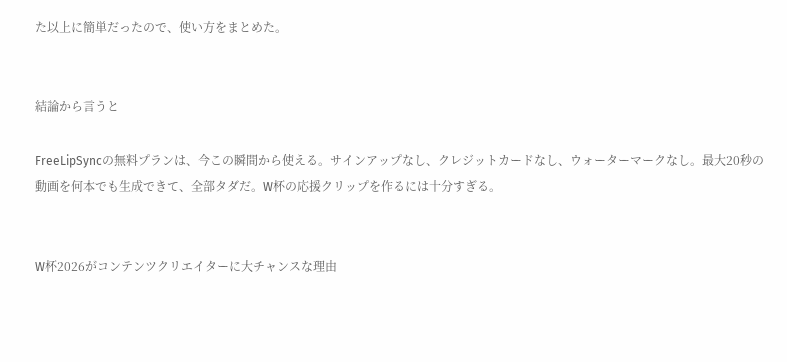た以上に簡単だったので、使い方をまとめた。


結論から言うと

FreeLipSyncの無料プランは、今この瞬間から使える。サインアップなし、クレジットカードなし、ウォーターマークなし。最大20秒の動画を何本でも生成できて、全部タダだ。W杯の応援クリップを作るには十分すぎる。


W杯2026がコンテンツクリエイターに大チャンスな理由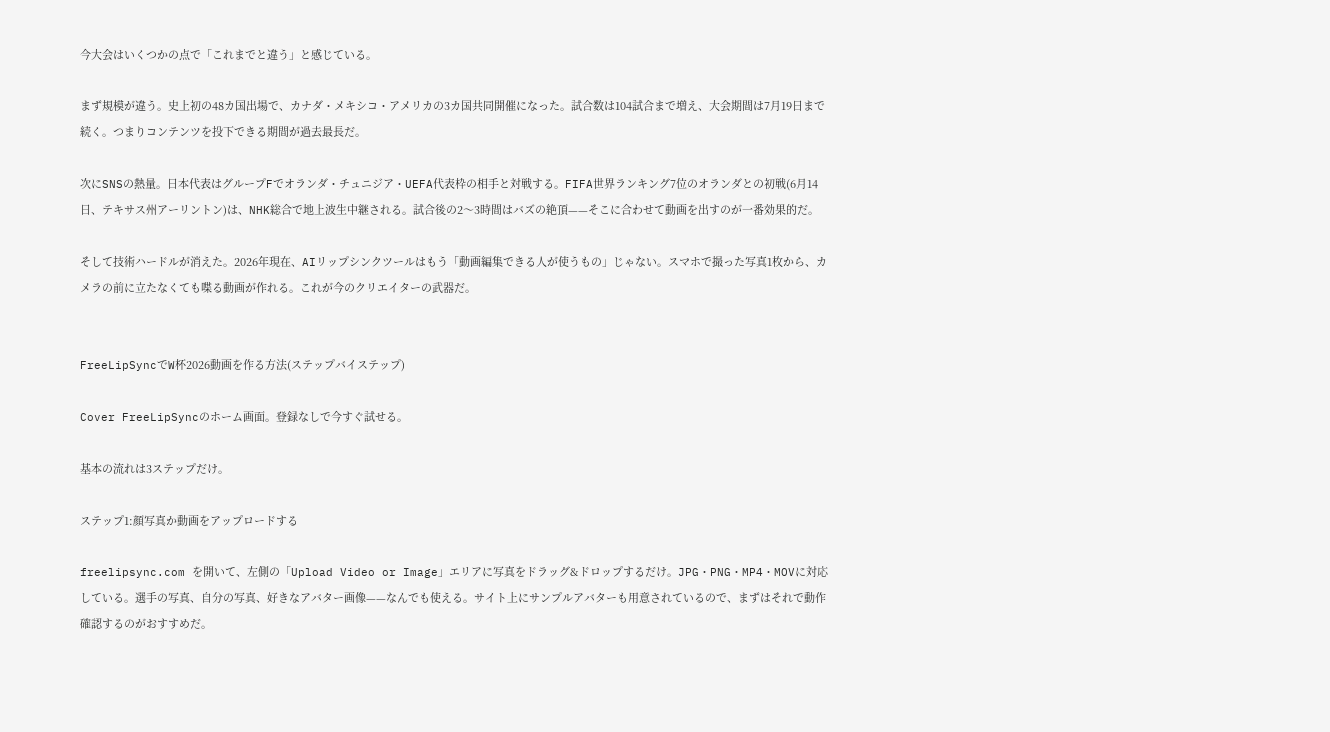今大会はいくつかの点で「これまでと違う」と感じている。

まず規模が違う。史上初の48カ国出場で、カナダ・メキシコ・アメリカの3カ国共同開催になった。試合数は104試合まで増え、大会期間は7月19日まで続く。つまりコンテンツを投下できる期間が過去最長だ。

次にSNSの熱量。日本代表はグループFでオランダ・チュニジア・UEFA代表枠の相手と対戦する。FIFA世界ランキング7位のオランダとの初戦(6月14日、テキサス州アーリントン)は、NHK総合で地上波生中継される。試合後の2〜3時間はバズの絶頂——そこに合わせて動画を出すのが一番効果的だ。

そして技術ハードルが消えた。2026年現在、AIリップシンクツールはもう「動画編集できる人が使うもの」じゃない。スマホで撮った写真1枚から、カメラの前に立たなくても喋る動画が作れる。これが今のクリエイターの武器だ。


FreeLipSyncでW杯2026動画を作る方法(ステップバイステップ)

Cover FreeLipSyncのホーム画面。登録なしで今すぐ試せる。

基本の流れは3ステップだけ。

ステップ1:顔写真か動画をアップロードする

freelipsync.com を開いて、左側の「Upload Video or Image」エリアに写真をドラッグ&ドロップするだけ。JPG・PNG・MP4・MOVに対応している。選手の写真、自分の写真、好きなアバター画像——なんでも使える。サイト上にサンプルアバターも用意されているので、まずはそれで動作確認するのがおすすめだ。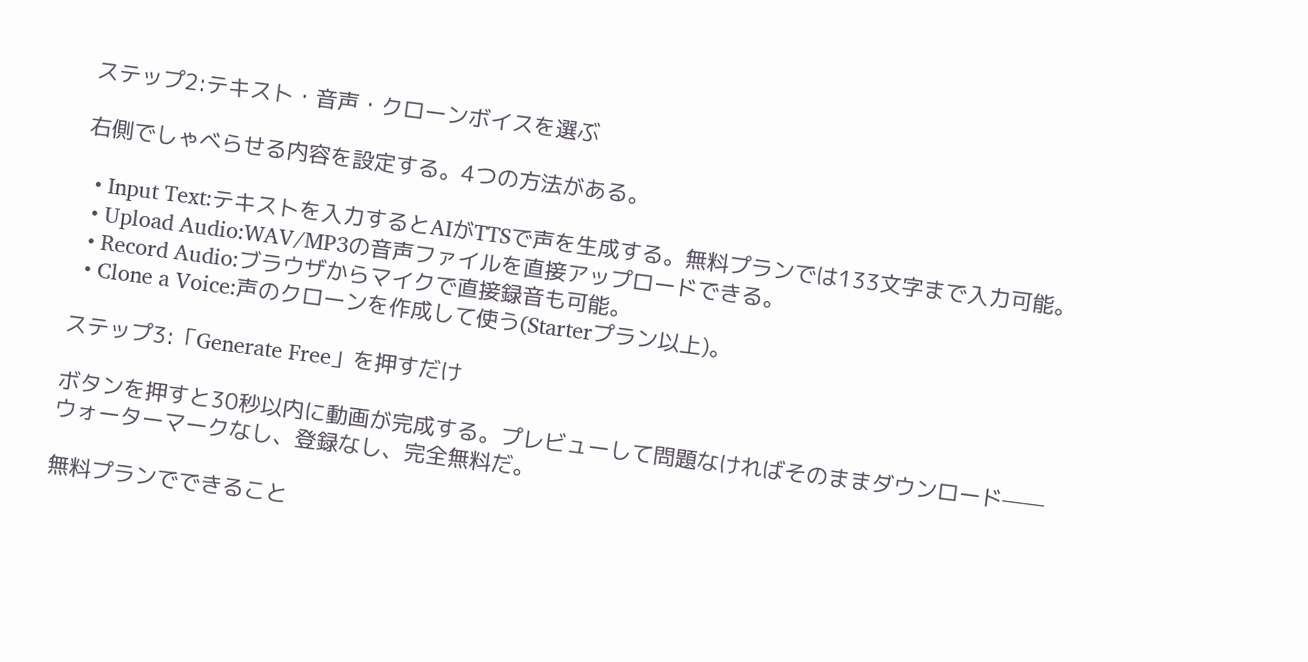ステップ2:テキスト・音声・クローンボイスを選ぶ

右側でしゃべらせる内容を設定する。4つの方法がある。

  • Input Text:テキストを入力するとAIがTTSで声を生成する。無料プランでは133文字まで入力可能。
  • Upload Audio:WAV/MP3の音声ファイルを直接アップロードできる。
  • Record Audio:ブラウザからマイクで直接録音も可能。
  • Clone a Voice:声のクローンを作成して使う(Starterプラン以上)。

ステップ3:「Generate Free」を押すだけ

ボタンを押すと30秒以内に動画が完成する。プレビューして問題なければそのままダウンロード——ウォーターマークなし、登録なし、完全無料だ。

無料プランでできること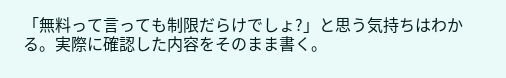「無料って言っても制限だらけでしょ?」と思う気持ちはわかる。実際に確認した内容をそのまま書く。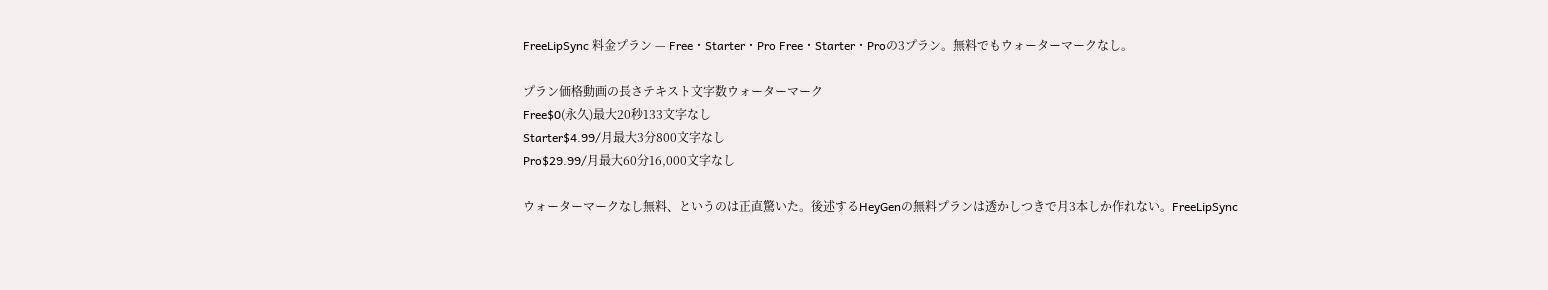FreeLipSync 料金プラン — Free・Starter・Pro Free・Starter・Proの3プラン。無料でもウォーターマークなし。

プラン価格動画の長さテキスト文字数ウォーターマーク
Free$0(永久)最大20秒133文字なし
Starter$4.99/月最大3分800文字なし
Pro$29.99/月最大60分16,000文字なし

ウォーターマークなし無料、というのは正直驚いた。後述するHeyGenの無料プランは透かしつきで月3本しか作れない。FreeLipSync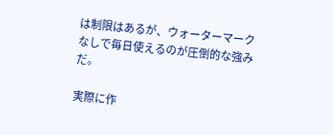は制限はあるが、ウォーターマークなしで毎日使えるのが圧倒的な強みだ。

実際に作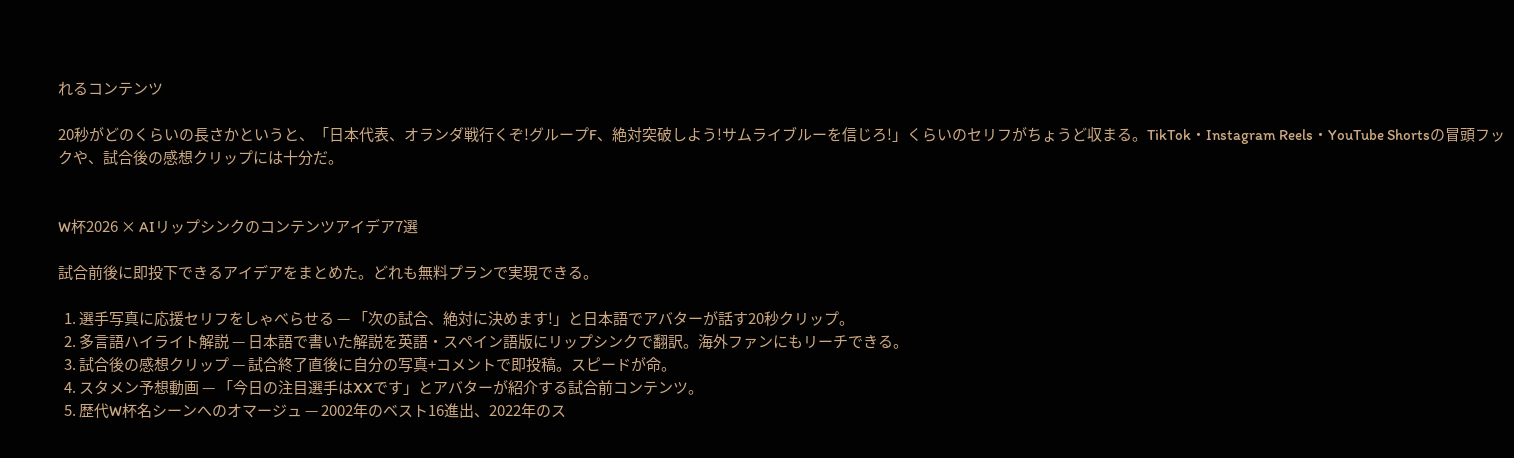れるコンテンツ

20秒がどのくらいの長さかというと、「日本代表、オランダ戦行くぞ!グループF、絶対突破しよう!サムライブルーを信じろ!」くらいのセリフがちょうど収まる。TikTok・Instagram Reels・YouTube Shortsの冒頭フックや、試合後の感想クリップには十分だ。


W杯2026 × AIリップシンクのコンテンツアイデア7選

試合前後に即投下できるアイデアをまとめた。どれも無料プランで実現できる。

  1. 選手写真に応援セリフをしゃべらせる — 「次の試合、絶対に決めます!」と日本語でアバターが話す20秒クリップ。
  2. 多言語ハイライト解説 — 日本語で書いた解説を英語・スペイン語版にリップシンクで翻訳。海外ファンにもリーチできる。
  3. 試合後の感想クリップ — 試合終了直後に自分の写真+コメントで即投稿。スピードが命。
  4. スタメン予想動画 — 「今日の注目選手はXXです」とアバターが紹介する試合前コンテンツ。
  5. 歴代W杯名シーンへのオマージュ — 2002年のベスト16進出、2022年のス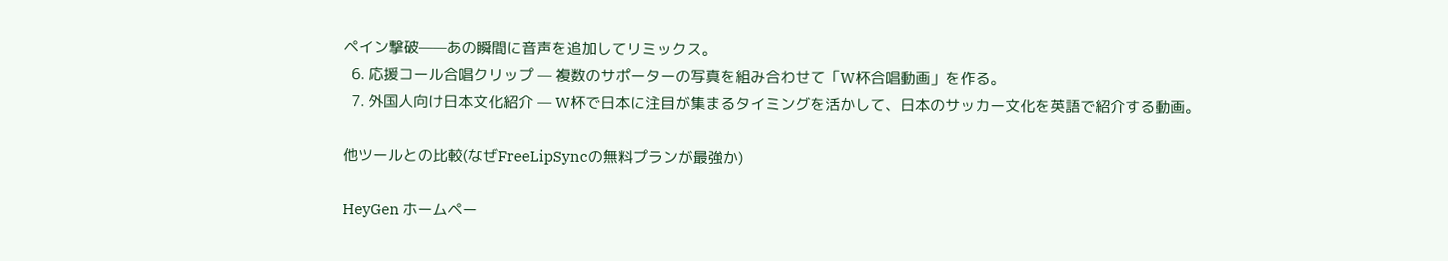ペイン撃破——あの瞬間に音声を追加してリミックス。
  6. 応援コール合唱クリップ — 複数のサポーターの写真を組み合わせて「W杯合唱動画」を作る。
  7. 外国人向け日本文化紹介 — W杯で日本に注目が集まるタイミングを活かして、日本のサッカー文化を英語で紹介する動画。

他ツールとの比較(なぜFreeLipSyncの無料プランが最強か)

HeyGen ホームペー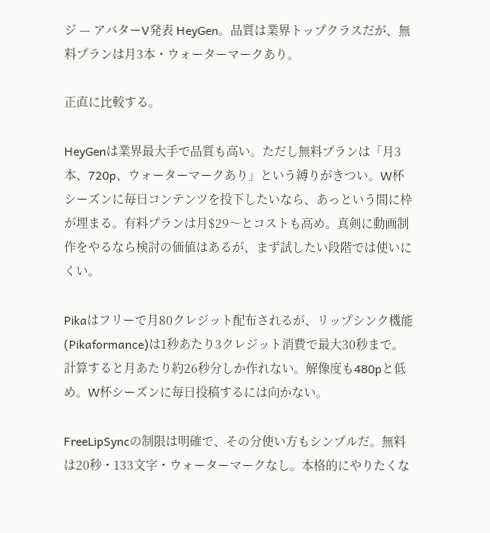ジ — アバターV発表 HeyGen。品質は業界トップクラスだが、無料プランは月3本・ウォーターマークあり。

正直に比較する。

HeyGenは業界最大手で品質も高い。ただし無料プランは「月3本、720p、ウォーターマークあり」という縛りがきつい。W杯シーズンに毎日コンテンツを投下したいなら、あっという間に枠が埋まる。有料プランは月$29〜とコストも高め。真剣に動画制作をやるなら検討の価値はあるが、まず試したい段階では使いにくい。

Pikaはフリーで月80クレジット配布されるが、リップシンク機能(Pikaformance)は1秒あたり3クレジット消費で最大30秒まで。計算すると月あたり約26秒分しか作れない。解像度も480pと低め。W杯シーズンに毎日投稿するには向かない。

FreeLipSyncの制限は明確で、その分使い方もシンプルだ。無料は20秒・133文字・ウォーターマークなし。本格的にやりたくな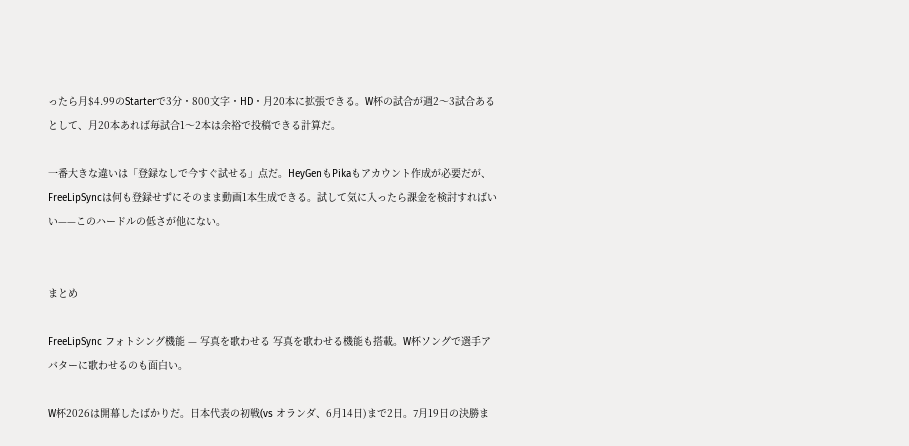ったら月$4.99のStarterで3分・800文字・HD・月20本に拡張できる。W杯の試合が週2〜3試合あるとして、月20本あれば毎試合1〜2本は余裕で投稿できる計算だ。

一番大きな違いは「登録なしで今すぐ試せる」点だ。HeyGenもPikaもアカウント作成が必要だが、FreeLipSyncは何も登録せずにそのまま動画1本生成できる。試して気に入ったら課金を検討すればいい——このハードルの低さが他にない。


まとめ

FreeLipSync フォトシング機能 — 写真を歌わせる 写真を歌わせる機能も搭載。W杯ソングで選手アバターに歌わせるのも面白い。

W杯2026は開幕したばかりだ。日本代表の初戦(vs オランダ、6月14日)まで2日。7月19日の決勝ま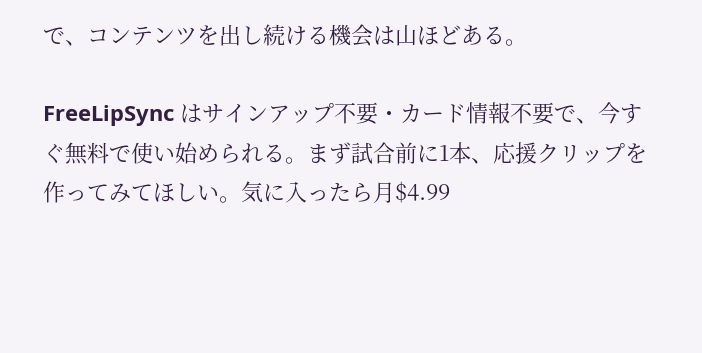で、コンテンツを出し続ける機会は山ほどある。

FreeLipSync はサインアップ不要・カード情報不要で、今すぐ無料で使い始められる。まず試合前に1本、応援クリップを作ってみてほしい。気に入ったら月$4.99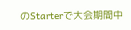のStarterで大会期間中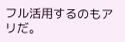フル活用するのもアリだ。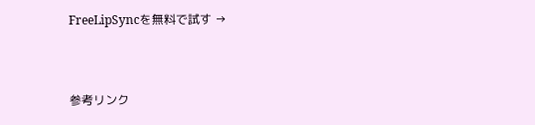FreeLipSyncを無料で試す →


参考リンク